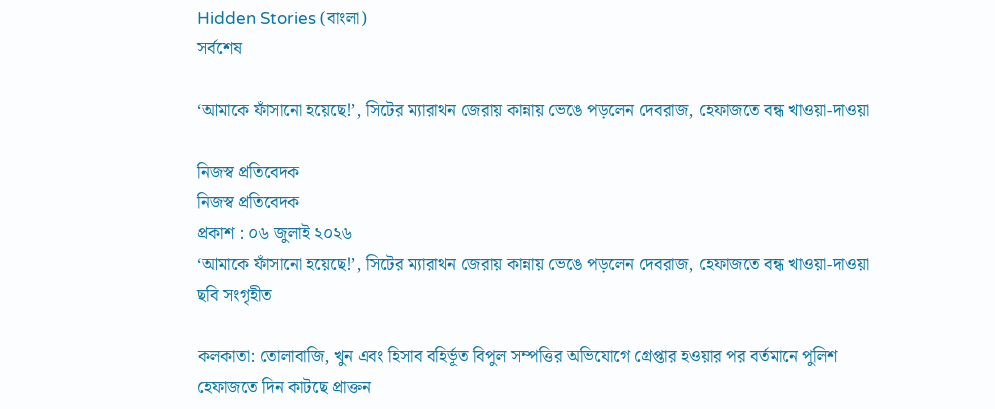Hidden Stories (বাংলা)
সর্বশেষ

‘আমাকে ফাঁসানো হয়েছে!’, সিটের ম্যারাথন জেরায় কান্নায় ভেঙে পড়লেন দেবরাজ, হেফাজতে বন্ধ খাওয়া-দাওয়া

নিজস্ব প্রতিবেদক
নিজস্ব প্রতিবেদক
প্রকাশ : ০৬ জুলাই ২০২৬
‘আমাকে ফাঁসানো হয়েছে!’, সিটের ম্যারাথন জেরায় কান্নায় ভেঙে পড়লেন দেবরাজ, হেফাজতে বন্ধ খাওয়া-দাওয়া
ছবি সংগৃহীত

কলকাতা: তোলাবাজি, খুন এবং হিসাব বহির্ভূত বিপুল সম্পত্তির অভিযোগে গ্রেপ্তার হওয়ার পর বর্তমানে পুলিশ হেফাজতে দিন কাটছে প্রাক্তন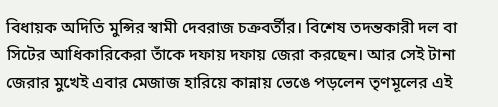বিধায়ক অদিতি মুন্সির স্বামী দেবরাজ চক্রবর্তীর। বিশেষ তদন্তকারী দল বা সিটের আধিকারিকেরা তাঁকে দফায় দফায় জেরা করছেন। আর সেই টানা জেরার মুখেই এবার মেজাজ হারিয়ে কান্নায় ভেঙে পড়লেন তৃণমূলের এই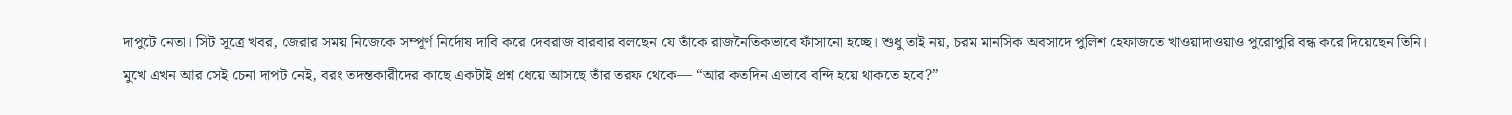দাপুটে নেতা। সিট সূত্রে খবর, জেরার সময় নিজেকে সম্পূর্ণ নির্দোষ দাবি করে দেবরাজ বারবার বলছেন যে তাঁকে রাজনৈতিকভাবে ফাঁসানো হচ্ছে। শুধু তাই নয়, চরম মানসিক অবসাদে পুলিশ হেফাজতে খাওয়াদাওয়াও পুরোপুরি বন্ধ করে দিয়েছেন তিনি। মুখে এখন আর সেই চেনা দাপট নেই, বরং তদন্তকারীদের কাছে একটাই প্রশ্ন ধেয়ে আসছে তাঁর তরফ থেকে— “আর কতদিন এভাবে বন্দি হয়ে থাকতে হবে?”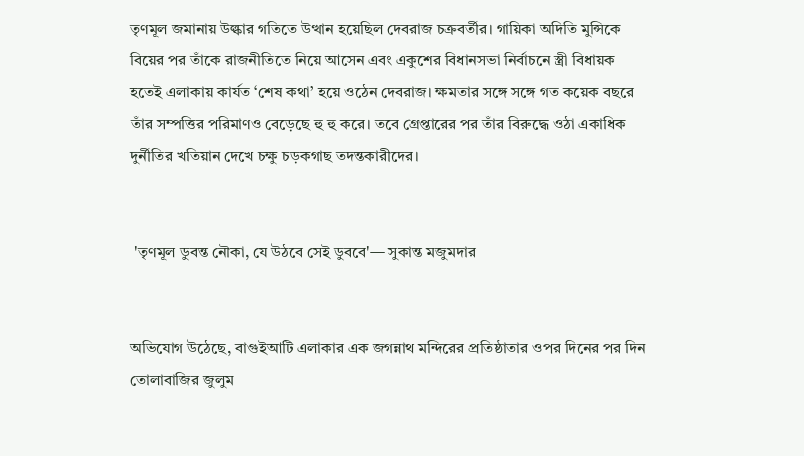তৃণমূল জমানায় উল্কার গতিতে উত্থান হয়েছিল দেবরাজ চক্রবর্তীর। গায়িকা অদিতি মুন্সিকে বিয়ের পর তাঁকে রাজনীতিতে নিয়ে আসেন এবং একুশের বিধানসভা নির্বাচনে স্ত্রী বিধায়ক হতেই এলাকায় কার্যত ‘শেষ কথা’ হয়ে ওঠেন দেবরাজ। ক্ষমতার সঙ্গে সঙ্গে গত কয়েক বছরে তাঁর সম্পত্তির পরিমাণও বেড়েছে হু হু করে। তবে গ্রেপ্তারের পর তাঁর বিরুদ্ধে ওঠা একাধিক দুর্নীতির খতিয়ান দেখে চক্ষু চড়কগাছ তদন্তকারীদের।


 'তৃণমূল ডুবন্ত নৌকা, যে উঠবে সেই ডুববে'— সুকান্ত মজুমদার


অভিযোগ উঠেছে, বাগুইআটি এলাকার এক জগন্নাথ মন্দিরের প্রতিষ্ঠাতার ওপর দিনের পর দিন তোলাবাজির জুলুম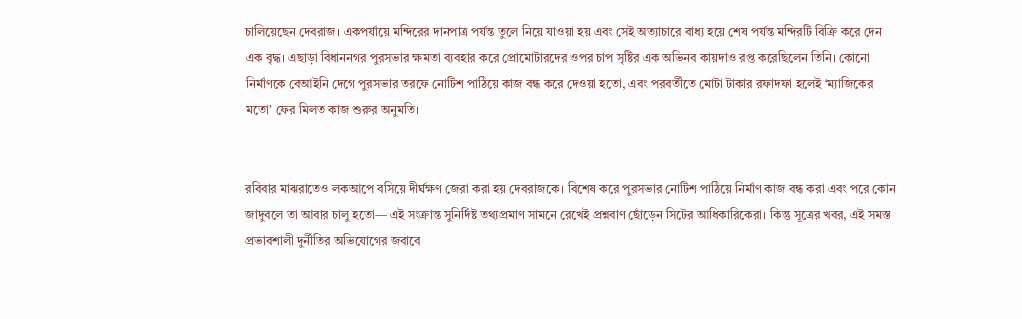চালিয়েছেন দেবরাজ। একপর্যায়ে মন্দিরের দানপাত্র পর্যন্ত তুলে নিয়ে যাওয়া হয় এবং সেই অত্যাচারে বাধ্য হয়ে শেষ পর্যন্ত মন্দিরটি বিক্রি করে দেন এক বৃদ্ধ। এছাড়া বিধাননগর পুরসভার ক্ষমতা ব্যবহার করে প্রোমোটারদের ওপর চাপ সৃষ্টির এক অভিনব কায়দাও রপ্ত করেছিলেন তিনি। কোনো নির্মাণকে বেআইনি দেগে পুরসভার তরফে নোটিশ পাঠিয়ে কাজ বন্ধ করে দেওয়া হতো, এবং পরবর্তীতে মোটা টাকার রফাদফা হলেই ‘ম্যাজিকের মতো’ ফের মিলত কাজ শুরুর অনুমতি।


রবিবার মাঝরাতেও লকআপে বসিয়ে দীর্ঘক্ষণ জেরা করা হয় দেবরাজকে। বিশেষ করে পুরসভার নোটিশ পাঠিয়ে নির্মাণ কাজ বন্ধ করা এবং পরে কোন জাদুবলে তা আবার চালু হতো— এই সংক্রান্ত সুনির্দিষ্ট তথ্যপ্রমাণ সামনে রেখেই প্রশ্নবাণ ছোঁড়েন সিটের আধিকারিকেরা। কিন্তু সূত্রের খবর, এই সমস্ত প্রভাবশালী দুর্নীতির অভিযোগের জবাবে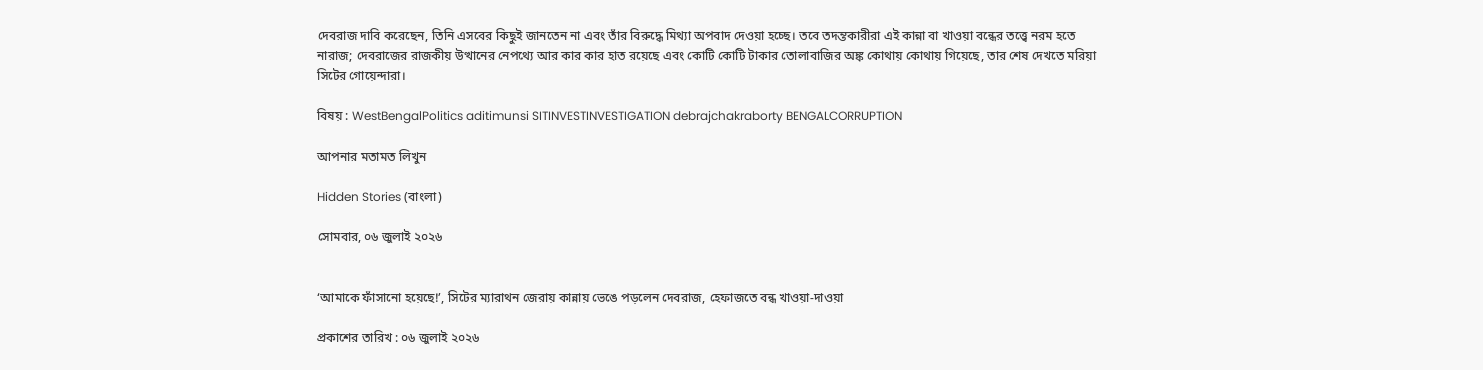দেবরাজ দাবি করেছেন, তিনি এসবের কিছুই জানতেন না এবং তাঁর বিরুদ্ধে মিথ্যা অপবাদ দেওয়া হচ্ছে। তবে তদন্তকারীরা এই কান্না বা খাওয়া বন্ধের তত্ত্বে নরম হতে নারাজ; দেবরাজের রাজকীয় উত্থানের নেপথ্যে আর কার কার হাত রয়েছে এবং কোটি কোটি টাকার তোলাবাজির অঙ্ক কোথায় কোথায় গিয়েছে, তার শেষ দেখতে মরিয়া সিটের গোয়েন্দারা।

বিষয় : WestBengalPolitics aditimunsi SITINVESTINVESTIGATION debrajchakraborty BENGALCORRUPTION

আপনার মতামত লিখুন

Hidden Stories (বাংলা)

সোমবার, ০৬ জুলাই ২০২৬


‘আমাকে ফাঁসানো হয়েছে!’, সিটের ম্যারাথন জেরায় কান্নায় ভেঙে পড়লেন দেবরাজ, হেফাজতে বন্ধ খাওয়া-দাওয়া

প্রকাশের তারিখ : ০৬ জুলাই ২০২৬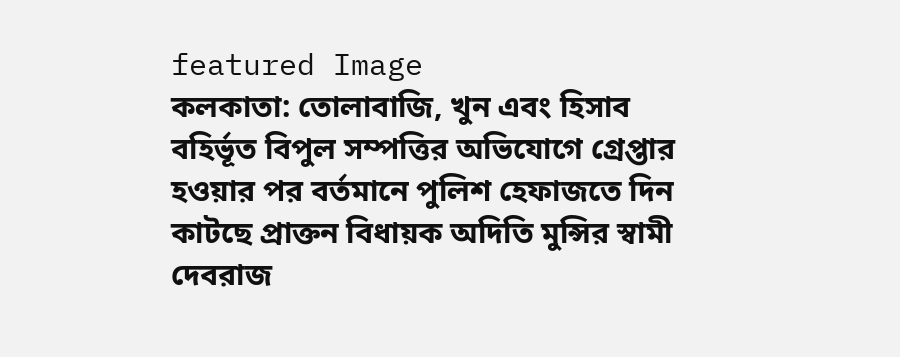featured Image
কলকাতা: তোলাবাজি, খুন এবং হিসাব বহির্ভূত বিপুল সম্পত্তির অভিযোগে গ্রেপ্তার হওয়ার পর বর্তমানে পুলিশ হেফাজতে দিন কাটছে প্রাক্তন বিধায়ক অদিতি মুন্সির স্বামী দেবরাজ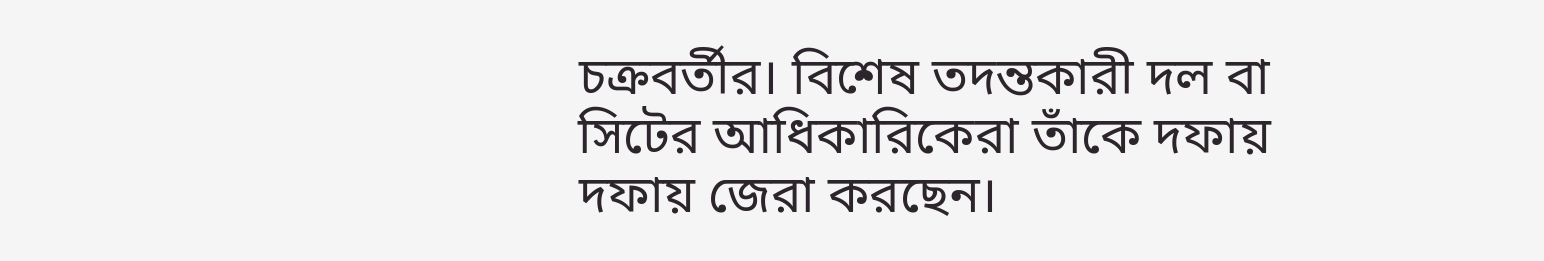চক্রবর্তীর। বিশেষ তদন্তকারী দল বা সিটের আধিকারিকেরা তাঁকে দফায় দফায় জেরা করছেন।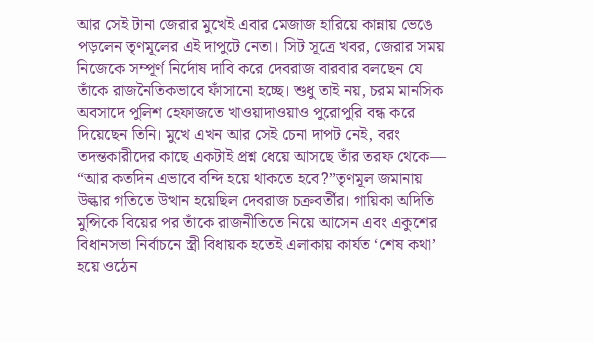আর সেই টানা জেরার মুখেই এবার মেজাজ হারিয়ে কান্নায় ভেঙে পড়লেন তৃণমূলের এই দাপুটে নেতা। সিট সূত্রে খবর, জেরার সময় নিজেকে সম্পূর্ণ নির্দোষ দাবি করে দেবরাজ বারবার বলছেন যে তাঁকে রাজনৈতিকভাবে ফাঁসানো হচ্ছে। শুধু তাই নয়, চরম মানসিক অবসাদে পুলিশ হেফাজতে খাওয়াদাওয়াও পুরোপুরি বন্ধ করে দিয়েছেন তিনি। মুখে এখন আর সেই চেনা দাপট নেই, বরং তদন্তকারীদের কাছে একটাই প্রশ্ন ধেয়ে আসছে তাঁর তরফ থেকে— “আর কতদিন এভাবে বন্দি হয়ে থাকতে হবে?”তৃণমূল জমানায় উল্কার গতিতে উত্থান হয়েছিল দেবরাজ চক্রবর্তীর। গায়িকা অদিতি মুন্সিকে বিয়ের পর তাঁকে রাজনীতিতে নিয়ে আসেন এবং একুশের বিধানসভা নির্বাচনে স্ত্রী বিধায়ক হতেই এলাকায় কার্যত ‘শেষ কথা’ হয়ে ওঠেন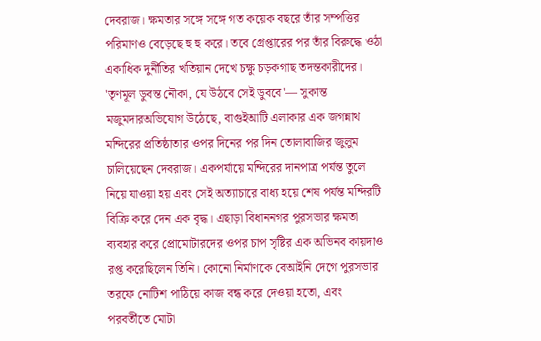দেবরাজ। ক্ষমতার সঙ্গে সঙ্গে গত কয়েক বছরে তাঁর সম্পত্তির পরিমাণও বেড়েছে হু হু করে। তবে গ্রেপ্তারের পর তাঁর বিরুদ্ধে ওঠা একাধিক দুর্নীতির খতিয়ান দেখে চক্ষু চড়কগাছ তদন্তকারীদের। 'তৃণমূল ডুবন্ত নৌকা, যে উঠবে সেই ডুববে'— সুকান্ত মজুমদারঅভিযোগ উঠেছে, বাগুইআটি এলাকার এক জগন্নাথ মন্দিরের প্রতিষ্ঠাতার ওপর দিনের পর দিন তোলাবাজির জুলুম চালিয়েছেন দেবরাজ। একপর্যায়ে মন্দিরের দানপাত্র পর্যন্ত তুলে নিয়ে যাওয়া হয় এবং সেই অত্যাচারে বাধ্য হয়ে শেষ পর্যন্ত মন্দিরটি বিক্রি করে দেন এক বৃদ্ধ। এছাড়া বিধাননগর পুরসভার ক্ষমতা ব্যবহার করে প্রোমোটারদের ওপর চাপ সৃষ্টির এক অভিনব কায়দাও রপ্ত করেছিলেন তিনি। কোনো নির্মাণকে বেআইনি দেগে পুরসভার তরফে নোটিশ পাঠিয়ে কাজ বন্ধ করে দেওয়া হতো, এবং পরবর্তীতে মোটা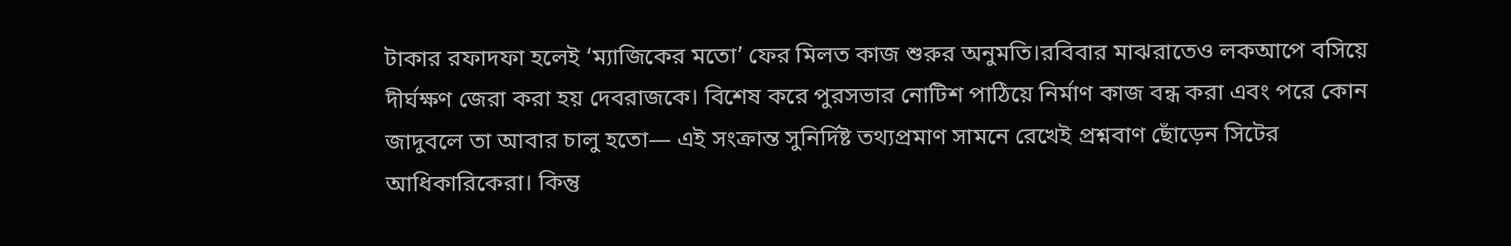টাকার রফাদফা হলেই ‘ম্যাজিকের মতো’ ফের মিলত কাজ শুরুর অনুমতি।রবিবার মাঝরাতেও লকআপে বসিয়ে দীর্ঘক্ষণ জেরা করা হয় দেবরাজকে। বিশেষ করে পুরসভার নোটিশ পাঠিয়ে নির্মাণ কাজ বন্ধ করা এবং পরে কোন জাদুবলে তা আবার চালু হতো— এই সংক্রান্ত সুনির্দিষ্ট তথ্যপ্রমাণ সামনে রেখেই প্রশ্নবাণ ছোঁড়েন সিটের আধিকারিকেরা। কিন্তু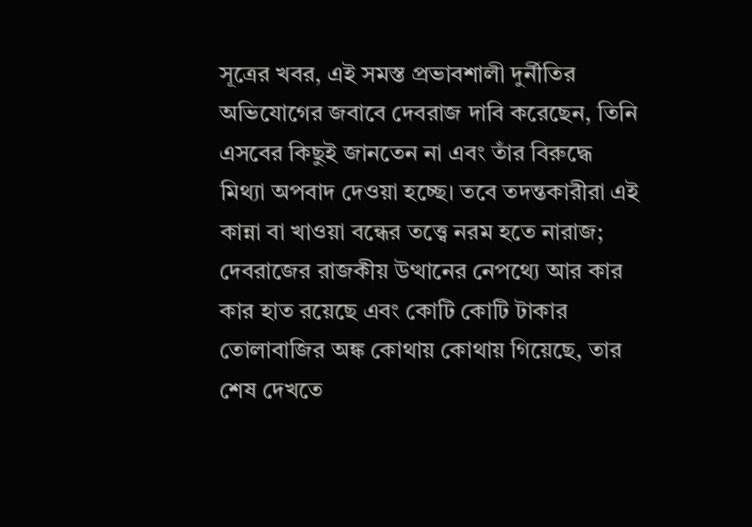সূত্রের খবর, এই সমস্ত প্রভাবশালী দুর্নীতির অভিযোগের জবাবে দেবরাজ দাবি করেছেন, তিনি এসবের কিছুই জানতেন না এবং তাঁর বিরুদ্ধে মিথ্যা অপবাদ দেওয়া হচ্ছে। তবে তদন্তকারীরা এই কান্না বা খাওয়া বন্ধের তত্ত্বে নরম হতে নারাজ; দেবরাজের রাজকীয় উত্থানের নেপথ্যে আর কার কার হাত রয়েছে এবং কোটি কোটি টাকার তোলাবাজির অঙ্ক কোথায় কোথায় গিয়েছে, তার শেষ দেখতে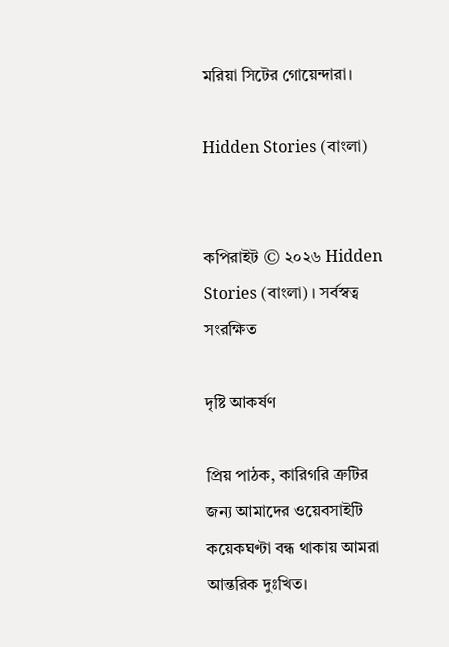মরিয়া সিটের গোয়েন্দারা।

Hidden Stories (বাংলা)


কপিরাইট © ২০২৬ Hidden Stories (বাংলা) । সর্বস্বত্ব সংরক্ষিত

দৃষ্টি আকর্ষণ

প্রিয় পাঠক, কারিগরি ত্রুটির জন্য আমাদের ওয়েবসাইটি কয়েকঘণ্টা বন্ধ থাকায় আমরা আন্তরিক দুঃখিত।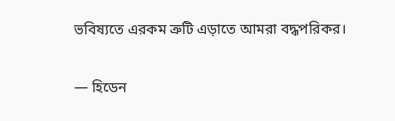ভবিষ্যতে এরকম ত্রুটি এড়াতে আমরা বদ্ধপরিকর।

— হিডেন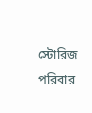স্টোরিজ পরিবার